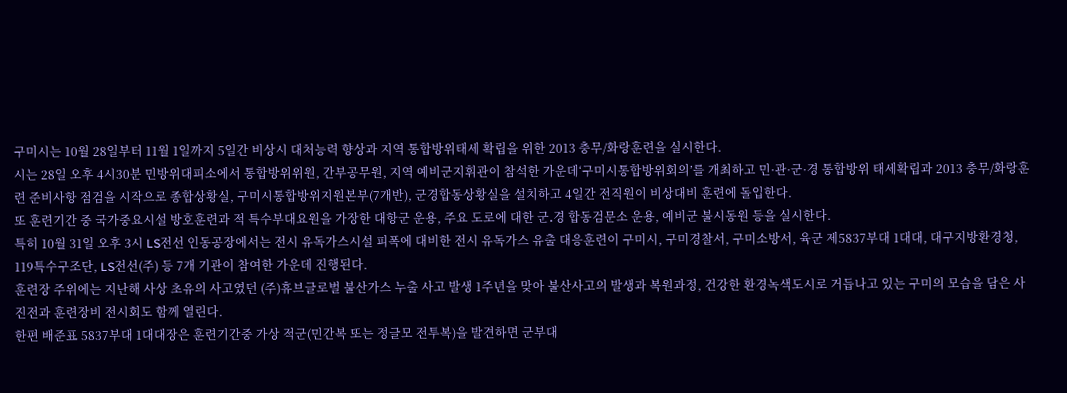구미시는 10월 28일부터 11월 1일까지 5일간 비상시 대처능력 향상과 지역 통합방위태세 확립을 위한 2013 충무/화랑훈련을 실시한다.
시는 28일 오후 4시30분 민방위대피소에서 통합방위위원, 간부공무원, 지역 예비군지휘관이 참석한 가운데‘구미시통합방위회의’를 개최하고 민·관·군·경 통합방위 태세확립과 2013 충무/화랑훈련 준비사항 점검을 시작으로 종합상황실, 구미시통합방위지원본부(7개반), 군경합동상황실을 설치하고 4일간 전직원이 비상대비 훈련에 돌입한다.
또 훈련기간 중 국가중요시설 방호훈련과 적 특수부대요원을 가장한 대항군 운용, 주요 도로에 대한 군․경 합동검문소 운용, 예비군 불시동원 등을 실시한다.
특히 10월 31일 오후 3시 LS전선 인동공장에서는 전시 유독가스시설 피폭에 대비한 전시 유독가스 유출 대응훈련이 구미시, 구미경찰서, 구미소방서, 육군 제5837부대 1대대, 대구지방환경청, 119특수구조단, LS전선(주) 등 7개 기관이 참여한 가운데 진행된다.
훈련장 주위에는 지난해 사상 초유의 사고였던 (주)휴브글로벌 불산가스 누출 사고 발생 1주년을 맞아 불산사고의 발생과 복원과정, 건강한 환경녹색도시로 거듭나고 있는 구미의 모습을 담은 사진전과 훈련장비 전시회도 함께 열린다.
한편 배준표 5837부대 1대대장은 훈련기간중 가상 적군(민간복 또는 정글모 전투복)을 발견하면 군부대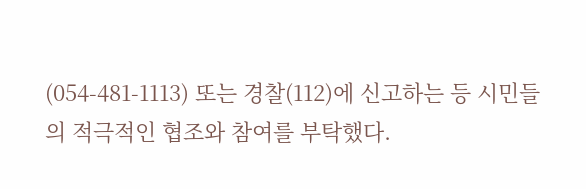(054-481-1113) 또는 경찰(112)에 신고하는 등 시민들의 적극적인 협조와 참여를 부탁했다.